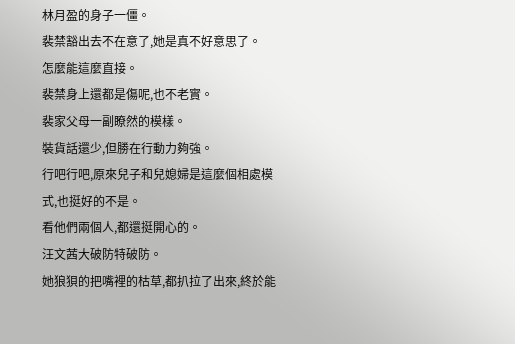林月盈的身子一僵。
裴禁豁出去不在意了,她是真不好意思了。
怎麼能這麼直接。
裴禁身上還都是傷呢,也不老實。
裴家父母一副瞭然的模樣。
裝貨話還少,但勝在行動力夠強。
行吧行吧,原來兒子和兒媳婦是這麼個相處模式,也挺好的不是。
看他們兩個人,都還挺開心的。
汪文茜大破防特破防。
她狼狽的把嘴裡的枯草,都扒拉了出來,終於能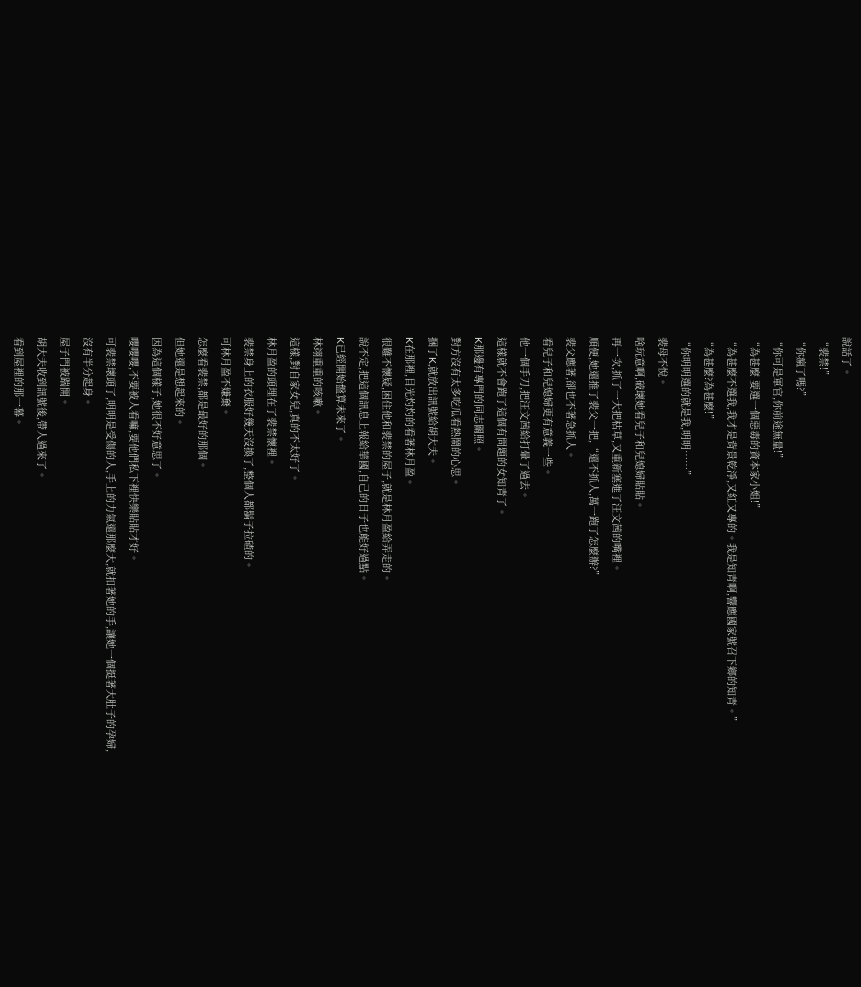說話了。
“裴禁!”
“你瘋了嗎?”
“你可是軍官,你前途無量!”
“為甚麼 要選一個惡毒的資本家小姐!”
“為甚麼不選我,我才是背景乾淨,又紅又專的。我是知青啊,響應國家號召下鄉的知青。”
“為甚麼?為甚麼!”
“你明明選的就是我,明明……”
裴母不悅。
啥玩意啊,破壞她看兒子和兒媳婦貼貼。
再一次,抓了一大把枯草,又重新塞進了汪文茜的嘴裡。
順便,她還推了裴父一把,“還不抓人,萬一跑了怎麼辦?”
裴父應著,卻也不著急抓人。
看兒子和兒媳婦更有意義一些。
他一個手刀,把汪文茜給打暈了過去。
這樣就不會跑了這個有問題的女知青了。
K那邊有專門的同志關照。
對方沒有太多吃瓜看熱鬧的心思。
捆了K,就放出訊號給胡大夫。
K在那裡,目光灼灼的看著林月盈。
很難不懷疑,困住他和裴禁的屋子,就是林月盈給弄走的。
說不定,把這個訊息上報給華國,自己的日子也能好過點。
K已經開始盤算未來了。
林翊重重的咳嗽。
這樣,對自家女兒,真的不太好了。
林月盈的頭埋在了裴禁懷裡。
裴禁身上的衣服好幾天沒換了,整個人都鬍子拉碴的。
可林月盈不嫌棄。
怎麼看裴禁,都是最好的那個。
但她還是想起來的。
因為這個樣子,她很不好意思了。
嚶嚶嚶,不要被人看嘛,要他們私下裡快樂貼貼才好。
可裴禁壞頭了,明明是受傷的人,手上的力氣還那麼大,就扣著她的手,讓她一個挺著大肚子的孕婦,沒有半分起身。
屋子門被踹開。
胡大夫收到訊號後,帶人過來了。
看到屋裡的那一幕。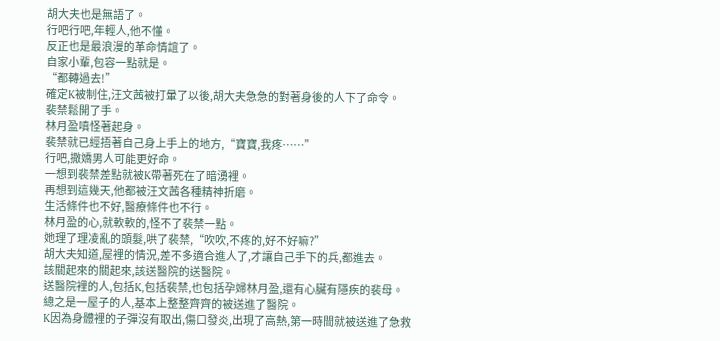胡大夫也是無語了。
行吧行吧,年輕人,他不懂。
反正也是最浪漫的革命情誼了。
自家小輩,包容一點就是。
“都轉過去!”
確定K被制住,汪文茜被打暈了以後,胡大夫急急的對著身後的人下了命令。
裴禁鬆開了手。
林月盈嗔怪著起身。
裴禁就已經捂著自己身上手上的地方,“寶寶,我疼……”
行吧,撒嬌男人可能更好命。
一想到裴禁差點就被K帶著死在了暗湧裡。
再想到這幾天,他都被汪文茜各種精神折磨。
生活條件也不好,醫療條件也不行。
林月盈的心,就軟軟的,怪不了裴禁一點。
她理了理凌亂的頭髮,哄了裴禁,“吹吹,不疼的,好不好嘛?”
胡大夫知道,屋裡的情況,差不多適合進人了,才讓自己手下的兵,都進去。
該關起來的關起來,該送醫院的送醫院。
送醫院裡的人,包括K,包括裴禁,也包括孕婦林月盈,還有心臟有隱疾的裴母。
總之是一屋子的人,基本上整整齊齊的被送進了醫院。
K因為身體裡的子彈沒有取出,傷口發炎,出現了高熱,第一時間就被送進了急救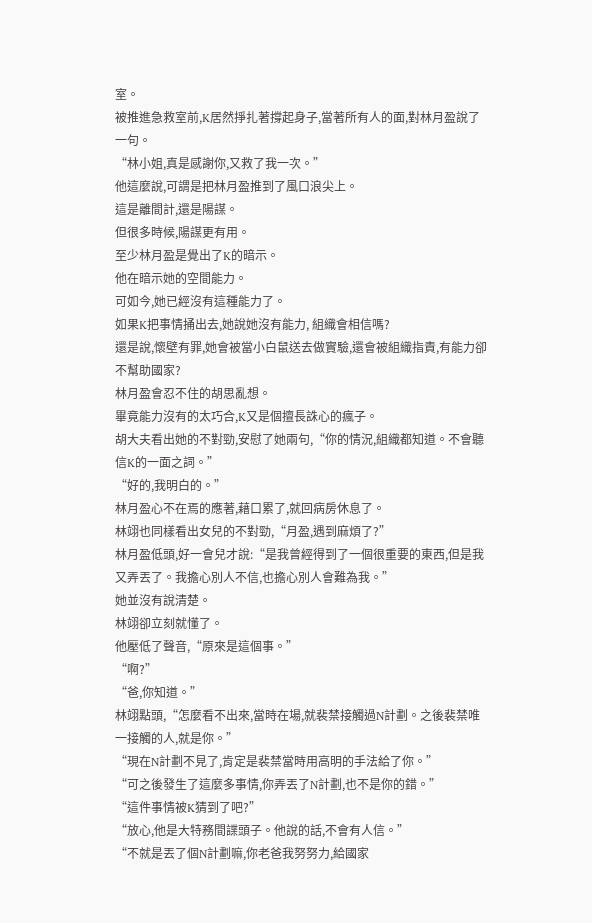室。
被推進急救室前,K居然掙扎著撐起身子,當著所有人的面,對林月盈說了一句。
“林小姐,真是感謝你,又救了我一次。”
他這麼說,可謂是把林月盈推到了風口浪尖上。
這是離間計,還是陽謀。
但很多時候,陽謀更有用。
至少林月盈是覺出了K的暗示。
他在暗示她的空間能力。
可如今,她已經沒有這種能力了。
如果K把事情捅出去,她說她沒有能力, 組織會相信嗎?
還是說,懷壁有罪,她會被當小白鼠送去做實驗,還會被組織指責,有能力卻不幫助國家?
林月盈會忍不住的胡思亂想。
畢竟能力沒有的太巧合,K又是個擅長誅心的瘋子。
胡大夫看出她的不對勁,安慰了她兩句,“你的情況,組織都知道。不會聽信K的一面之詞。”
“好的,我明白的。”
林月盈心不在焉的應著,藉口累了,就回病房休息了。
林翊也同樣看出女兒的不對勁,“月盈,遇到麻煩了?”
林月盈低頭,好一會兒才說:“是我曾經得到了一個很重要的東西,但是我又弄丟了。我擔心別人不信,也擔心別人會難為我。”
她並沒有說清楚。
林翊卻立刻就懂了。
他壓低了聲音,“原來是這個事。”
“啊?”
“爸,你知道。”
林翊點頭,“怎麼看不出來,當時在場,就裴禁接觸過N計劃。之後裴禁唯一接觸的人,就是你。”
“現在N計劃不見了,肯定是裴禁當時用高明的手法給了你。”
“可之後發生了這麼多事情,你弄丟了N計劃,也不是你的錯。”
“這件事情被K猜到了吧?”
“放心,他是大特務間諜頭子。他說的話,不會有人信。”
“不就是丟了個N計劃嘛,你老爸我努努力,給國家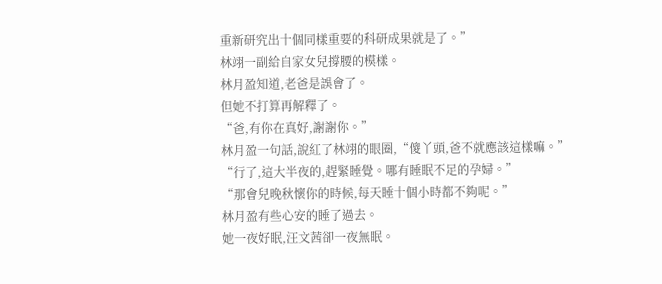重新研究出十個同樣重要的科研成果就是了。”
林翊一副給自家女兒撐腰的模樣。
林月盈知道,老爸是誤會了。
但她不打算再解釋了。
“爸,有你在真好,謝謝你。”
林月盈一句話,說紅了林翊的眼圈,“傻丫頭,爸不就應該這樣嘛。”
“行了,這大半夜的,趕緊睡覺。哪有睡眠不足的孕婦。”
“那會兒晚秋懷你的時候,每天睡十個小時都不夠呢。”
林月盈有些心安的睡了過去。
她一夜好眠,汪文茜卻一夜無眠。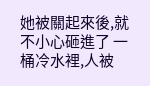她被關起來後,就不小心砸進了 一桶冷水裡,人被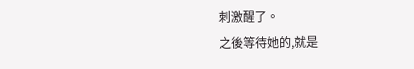刺激醒了。
之後等待她的,就是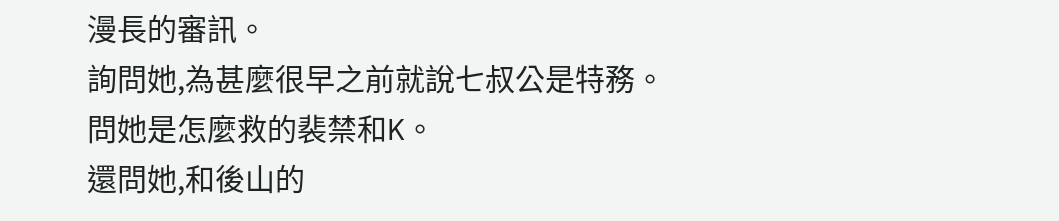漫長的審訊。
詢問她,為甚麼很早之前就說七叔公是特務。
問她是怎麼救的裴禁和K。
還問她,和後山的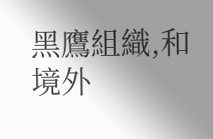黑鷹組織,和境外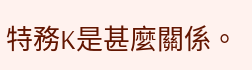特務K是甚麼關係。